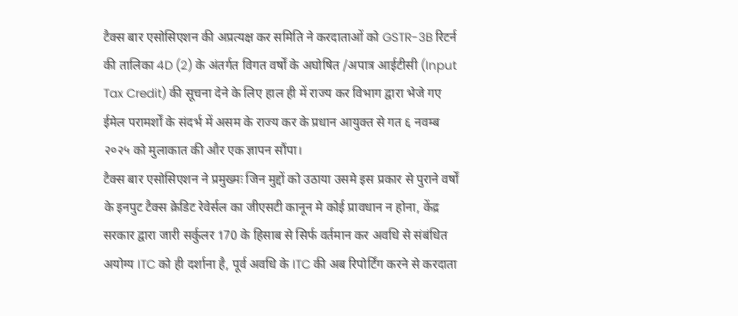टैक्स बार एसोसिएशन की अप्रत्यक्ष कर समिति ने करदाताओं को GSTR-3B रिटर्न की तालिका 4D (2) के अंतर्गत विगत वर्षों के अघोषित /अपात्र आईटीसी (Input Tax Credit) की सूचना देने के लिए हाल ही में राज्य कर विभाग द्वारा भेजे गए ईमेल परामर्शों के संदर्भ में असम के राज्य कर के प्रधान आयुक्त से गत ६ नवम्ब २०२५ को मुलाकात की और एक ज्ञापन सौंपा।
टैक्स बार एसोसिएशन ने प्रमुख्मः जिन मुद्दों को उठाया उसमे इस प्रकार से पुराने वर्षों के इनपुट टैक्स क्रेडिट रेवेर्सल का जीएसटी कानून मे कोई प्रावधान न होना, केंद्र सरकार द्वारा जारी सर्कुलर 170 के हिसाब से सिर्फ वर्तमान कर अवधि से संबंधित अयोग्य ITC को ही दर्शाना है, पूर्व अवधि के ITC की अब रिपोर्टिंग करने से करदाता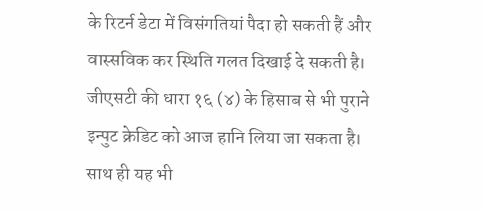के रिटर्न डेटा में विसंगतियां पैदा हो सकती हैं और वास्सविक कर स्थिति गलत दिखाई दे सकती है। जीएसटी की धारा १६ (४) के हिसाब से भी पुराने इन्पुट क्रेडिट को आज हानि लिया जा सकता है। साथ ही यह भी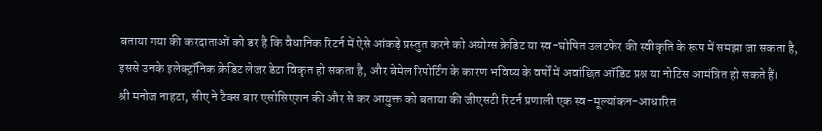बताया गया की करदाताओं को डर है कि वैधानिक रिटर्न में ऐसे आंकड़े प्रस्तुत करने को अयोग्स क्रेडिट या स्व-घोषित उलटफेर की स्वीकृति के रूप में समझा जा सकता है, इससे उनके इलेक्ट्रॉनिक क्रेडिट लेजर डेटा विकृत हो सकता है, और बेमेल रिपोर्टिंग के कारण भविष्य के वर्षों में अवांछित ऑडिट प्रश्न या नोटिस आमंत्रित हो सकते हैं।
श्री मनोज नाहटा, सीए ने टैक्स बार एसोसिएशन की और से कर आयुक्त को बताया की जीएसटी रिटर्न प्रणाली एक स्व-मूल्यांकन-आधारित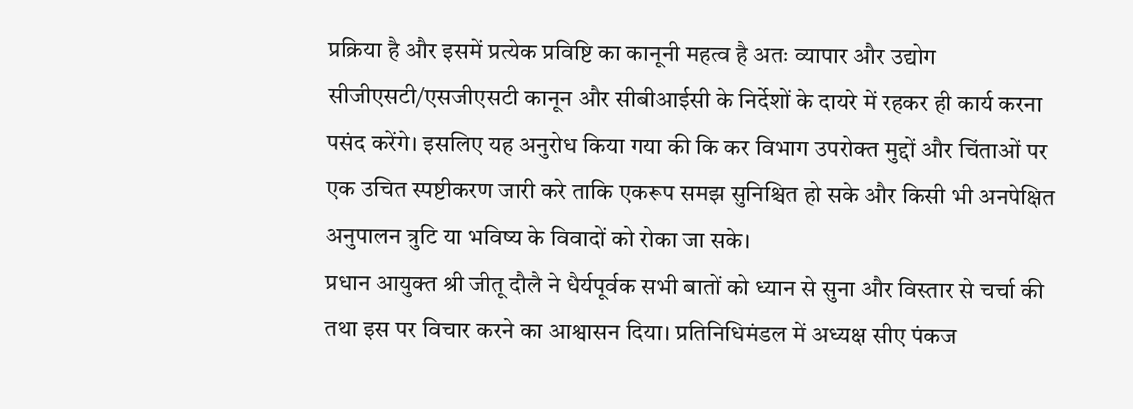प्रक्रिया है और इसमें प्रत्येक प्रविष्टि का कानूनी महत्व है अतः व्यापार और उद्योग सीजीएसटी/एसजीएसटी कानून और सीबीआईसी के निर्देशों के दायरे में रहकर ही कार्य करना पसंद करेंगे। इसलिए यह अनुरोध किया गया की कि कर विभाग उपरोक्त मुद्दों और चिंताओं पर एक उचित स्पष्टीकरण जारी करे ताकि एकरूप समझ सुनिश्चित हो सके और किसी भी अनपेक्षित अनुपालन त्रुटि या भविष्य के विवादों को रोका जा सके।
प्रधान आयुक्त श्री जीतू दौलै ने धैर्यपूर्वक सभी बातों को ध्यान से सुना और विस्तार से चर्चा की तथा इस पर विचार करने का आश्वासन दिया। प्रतिनिधिमंडल में अध्यक्ष सीए पंकज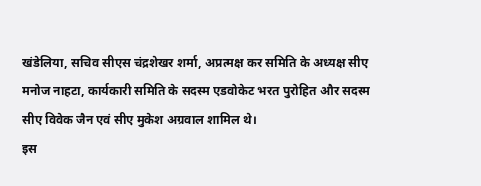खंडेलिया, सचिव सीएस चंद्रशेखर शर्मा, अप्रत्मक्ष कर समिति के अध्यक्ष सीए मनोज नाहटा, कार्यकारी समिति के सदस्म एडवोकेट भरत पुरोहित और सदस्म सीए विवेक जैन एवं सीए मुकेश अग्रवाल शामिल थे।
इस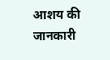आशय की जानकारी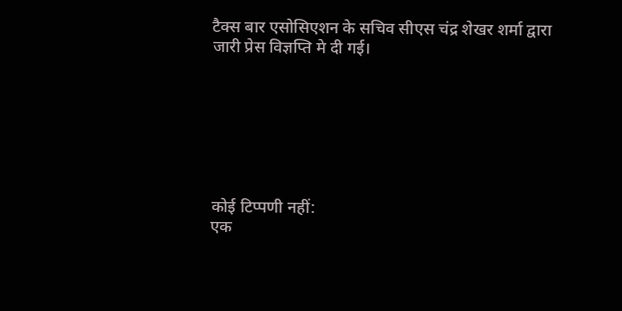टैक्स बार एसोसिएशन के सचिव सीएस चंद्र शेखर शर्मा द्वारा जारी प्रेस विज्ञप्ति मे दी गई।







कोई टिप्पणी नहीं:
एक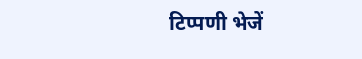टिप्पणी भेजें